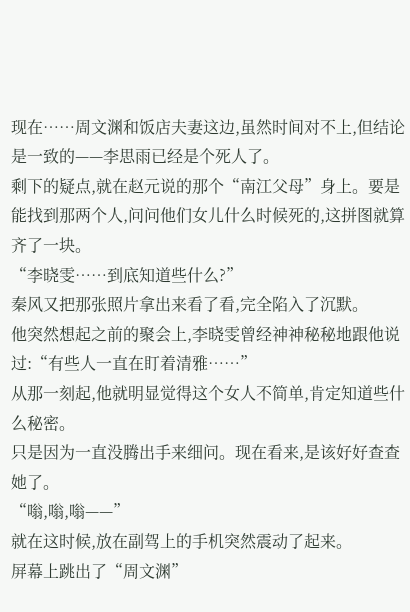现在……周文渊和饭店夫妻这边,虽然时间对不上,但结论是一致的——李思雨已经是个死人了。
剩下的疑点,就在赵元说的那个“南江父母”身上。要是能找到那两个人,问问他们女儿什么时候死的,这拼图就算齐了一块。
“李晓雯……到底知道些什么?”
秦风又把那张照片拿出来看了看,完全陷入了沉默。
他突然想起之前的聚会上,李晓雯曾经神神秘秘地跟他说过:“有些人一直在盯着清雅……”
从那一刻起,他就明显觉得这个女人不简单,肯定知道些什么秘密。
只是因为一直没腾出手来细问。现在看来,是该好好查查她了。
“嗡,嗡,嗡——”
就在这时候,放在副驾上的手机突然震动了起来。
屏幕上跳出了“周文渊”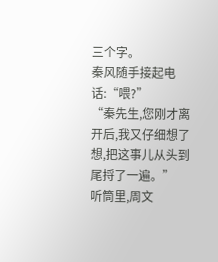三个字。
秦风随手接起电话:“喂?”
“秦先生,您刚才离开后,我又仔细想了想,把这事儿从头到尾捋了一遍。”
听筒里,周文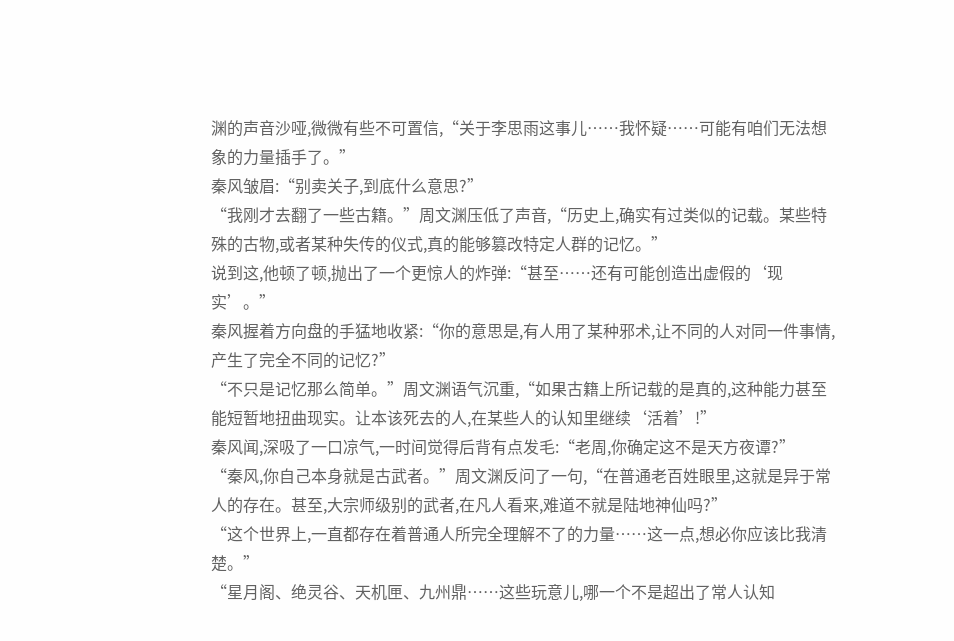渊的声音沙哑,微微有些不可置信,“关于李思雨这事儿……我怀疑……可能有咱们无法想象的力量插手了。”
秦风皱眉:“别卖关子,到底什么意思?”
“我刚才去翻了一些古籍。”周文渊压低了声音,“历史上,确实有过类似的记载。某些特殊的古物,或者某种失传的仪式,真的能够篡改特定人群的记忆。”
说到这,他顿了顿,抛出了一个更惊人的炸弹:“甚至……还有可能创造出虚假的‘现实’。”
秦风握着方向盘的手猛地收紧:“你的意思是,有人用了某种邪术,让不同的人对同一件事情,产生了完全不同的记忆?”
“不只是记忆那么简单。”周文渊语气沉重,“如果古籍上所记载的是真的,这种能力甚至能短暂地扭曲现实。让本该死去的人,在某些人的认知里继续‘活着’!”
秦风闻,深吸了一口凉气,一时间觉得后背有点发毛:“老周,你确定这不是天方夜谭?”
“秦风,你自己本身就是古武者。”周文渊反问了一句,“在普通老百姓眼里,这就是异于常人的存在。甚至,大宗师级别的武者,在凡人看来,难道不就是陆地神仙吗?”
“这个世界上,一直都存在着普通人所完全理解不了的力量……这一点,想必你应该比我清楚。”
“星月阁、绝灵谷、天机匣、九州鼎……这些玩意儿,哪一个不是超出了常人认知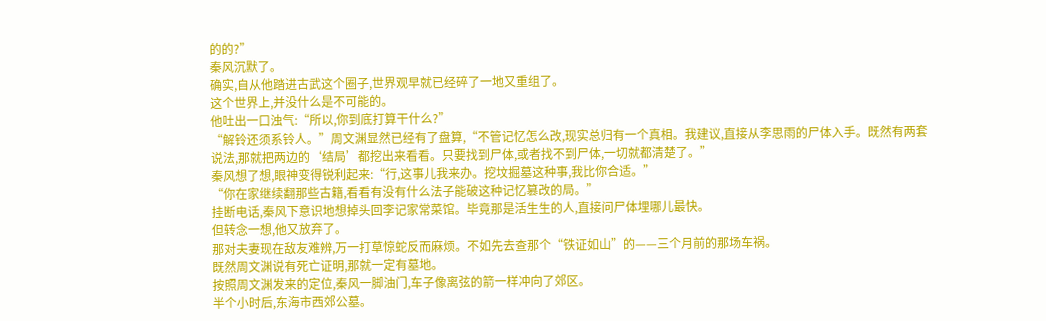的的?”
秦风沉默了。
确实,自从他踏进古武这个圈子,世界观早就已经碎了一地又重组了。
这个世界上,并没什么是不可能的。
他吐出一口浊气:“所以,你到底打算干什么?”
“解铃还须系铃人。”周文渊显然已经有了盘算,“不管记忆怎么改,现实总归有一个真相。我建议,直接从李思雨的尸体入手。既然有两套说法,那就把两边的‘结局’都挖出来看看。只要找到尸体,或者找不到尸体,一切就都清楚了。”
秦风想了想,眼神变得锐利起来:“行,这事儿我来办。挖坟掘墓这种事,我比你合适。”
“你在家继续翻那些古籍,看看有没有什么法子能破这种记忆篡改的局。”
挂断电话,秦风下意识地想掉头回李记家常菜馆。毕竟那是活生生的人,直接问尸体埋哪儿最快。
但转念一想,他又放弃了。
那对夫妻现在敌友难辨,万一打草惊蛇反而麻烦。不如先去查那个“铁证如山”的——三个月前的那场车祸。
既然周文渊说有死亡证明,那就一定有墓地。
按照周文渊发来的定位,秦风一脚油门,车子像离弦的箭一样冲向了郊区。
半个小时后,东海市西郊公墓。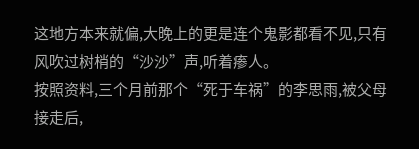这地方本来就偏,大晚上的更是连个鬼影都看不见,只有风吹过树梢的“沙沙”声,听着瘆人。
按照资料,三个月前那个“死于车祸”的李思雨,被父母接走后,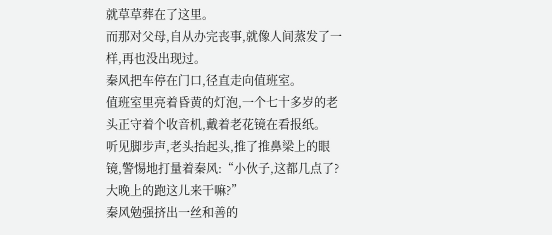就草草葬在了这里。
而那对父母,自从办完丧事,就像人间蒸发了一样,再也没出现过。
秦风把车停在门口,径直走向值班室。
值班室里亮着昏黄的灯泡,一个七十多岁的老头正守着个收音机,戴着老花镜在看报纸。
听见脚步声,老头抬起头,推了推鼻梁上的眼镜,警惕地打量着秦风:“小伙子,这都几点了?大晚上的跑这儿来干嘛?”
秦风勉强挤出一丝和善的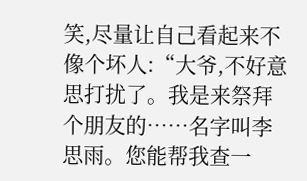笑,尽量让自己看起来不像个坏人:“大爷,不好意思打扰了。我是来祭拜个朋友的……名字叫李思雨。您能帮我查一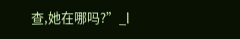查,她在哪吗?”_l